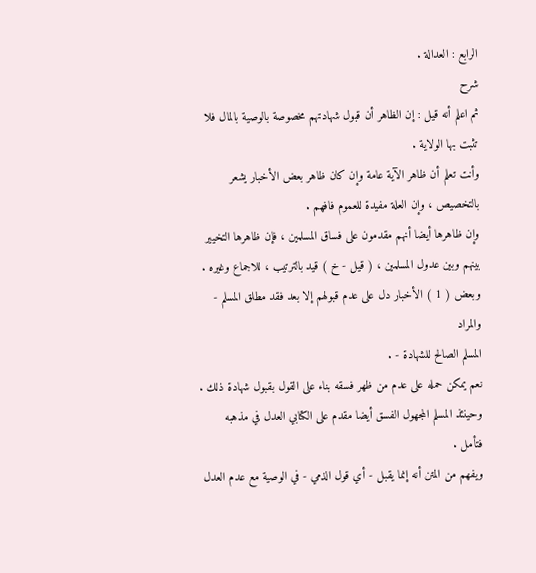الرابع : العدالة .
شرح
ثم اعلم أنه قيل : إن الظاهر أن قبول شهادتهم مخصوصة بالوصية بالمال فلا
تثبت بها الولاية .
وأنت تعلم أن ظاهر الآية عامة وإن كان ظاهر بعض الأخبار يشعر
بالتخصيص ، وإن العلة مفيدة للعموم فافهم .
وإن ظاهرها أيضا أنهم مقدمون على فساق المسلمين ، فإن ظاهرها التخيير
بينهم وبين عدول المسلمين ، ( قيل - خ ) قيد بالترتيب ، للاجماع وغيره .
وبعض ( 1 ) الأخبار دل على عدم قبولهم إلا بعد فقد مطلق المسلم - والمراد
المسلم الصالح للشهادة - .
نعم يمكن حمله على عدم من ظهر فسقه بناء على القول بقبول شهادة ذلك .
وحينئذ المسلم المجهول الفسق أيضا مقدم على الكتابي العدل في مذهبه
فتأمل .
ويفهم من المتن أنه إنما يقبل - أي قول الذمي - في الوصية مع عدم العدل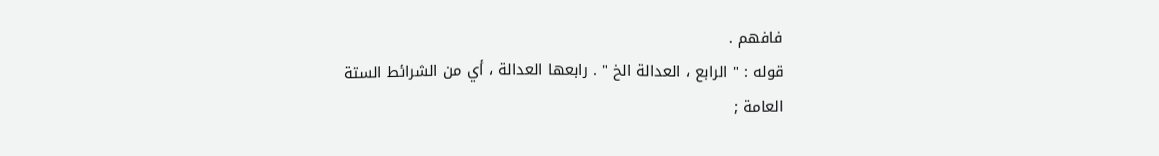فافهم .
قوله : " الرابع ، العدالة الخ " . رابعها العدالة ، أي من الشرائط الستة
العامة ;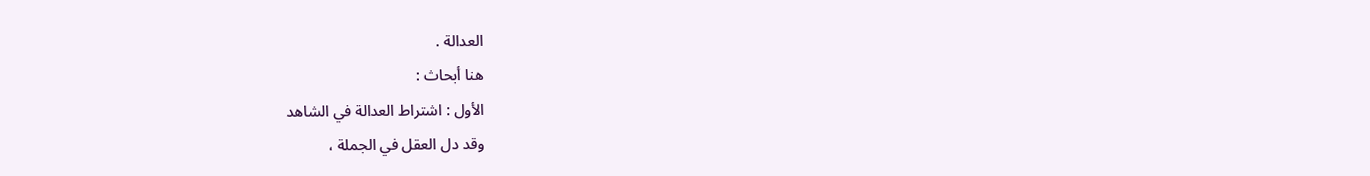العدالة .
هنا أبحاث :
الأول : اشتراط العدالة في الشاهد
وقد دل العقل في الجملة ،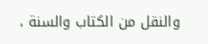والنقل من الكتاب والسنة ،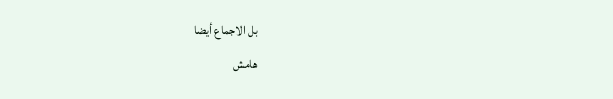بل الاجماع أيضا
هامش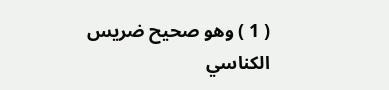( 1 ) وهو صحيح ضريس الكناسي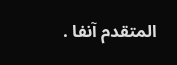المتقدم آنفا .